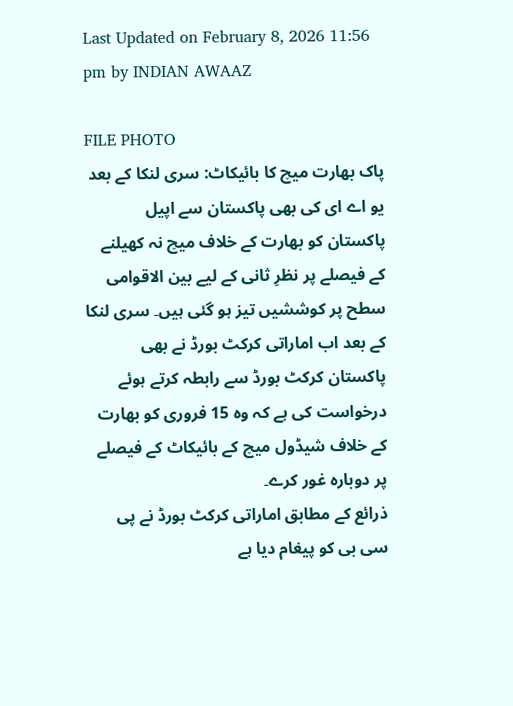Last Updated on February 8, 2026 11:56 pm by INDIAN AWAAZ

FILE PHOTO
پاک بھارت میچ کا بائیکاٹ: سری لنکا کے بعد یو اے ای کی بھی پاکستان سے اپیل
پاکستان کو بھارت کے خلاف میچ نہ کھیلنے کے فیصلے پر نظرِ ثانی کے لیے بین الاقوامی سطح پر کوششیں تیز ہو گئی ہیں۔ سری لنکا کے بعد اب اماراتی کرکٹ بورڈ نے بھی پاکستان کرکٹ بورڈ سے رابطہ کرتے ہوئے درخواست کی ہے کہ وہ 15 فروری کو بھارت کے خلاف شیڈول میچ کے بائیکاٹ کے فیصلے پر دوبارہ غور کرے۔
ذرائع کے مطابق اماراتی کرکٹ بورڈ نے پی سی بی کو پیغام دیا ہے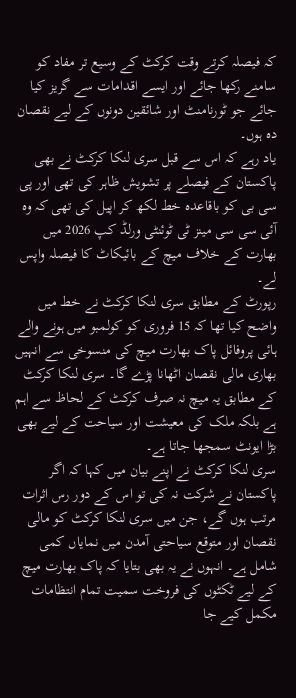کہ فیصلہ کرتے وقت کرکٹ کے وسیع تر مفاد کو سامنے رکھا جائے اور ایسے اقدامات سے گریز کیا جائے جو ٹورنامنٹ اور شائقین دونوں کے لیے نقصان دہ ہوں۔
یاد رہے کہ اس سے قبل سری لنکا کرکٹ نے بھی پاکستان کے فیصلے پر تشویش ظاہر کی تھی اور پی سی بی کو باقاعدہ خط لکھ کر اپیل کی تھی کہ وہ آئی سی سی مینز ٹی ٹوئنٹی ورلڈ کپ 2026 میں بھارت کے خلاف میچ کے بائیکاٹ کا فیصلہ واپس لے۔
رپورٹ کے مطابق سری لنکا کرکٹ نے خط میں واضح کیا تھا کہ 15 فروری کو کولمبو میں ہونے والے ہائی پروفائل پاک بھارت میچ کی منسوخی سے انہیں بھاری مالی نقصان اٹھانا پڑے گا۔ سری لنکا کرکٹ کے مطابق یہ میچ نہ صرف کرکٹ کے لحاظ سے اہم ہے بلکہ ملک کی معیشت اور سیاحت کے لیے بھی بڑا ایونٹ سمجھا جاتا ہے۔
سری لنکا کرکٹ نے اپنے بیان میں کہا کہ اگر پاکستان نے شرکت نہ کی تو اس کے دور رس اثرات مرتب ہوں گے، جن میں سری لنکا کرکٹ کو مالی نقصان اور متوقع سیاحتی آمدن میں نمایاں کمی شامل ہے۔ انہوں نے یہ بھی بتایا کہ پاک بھارت میچ کے لیے ٹکٹوں کی فروخت سمیت تمام انتظامات مکمل کیے جا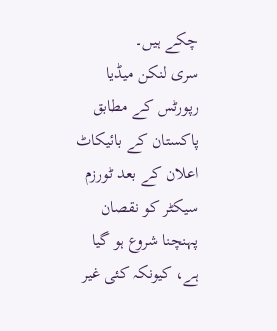چکے ہیں۔
سری لنکن میڈیا رپورٹس کے مطابق پاکستان کے بائیکاٹ اعلان کے بعد ٹورزم سیکٹر کو نقصان پہنچنا شروع ہو گیا ہے، کیونکہ کئی غیر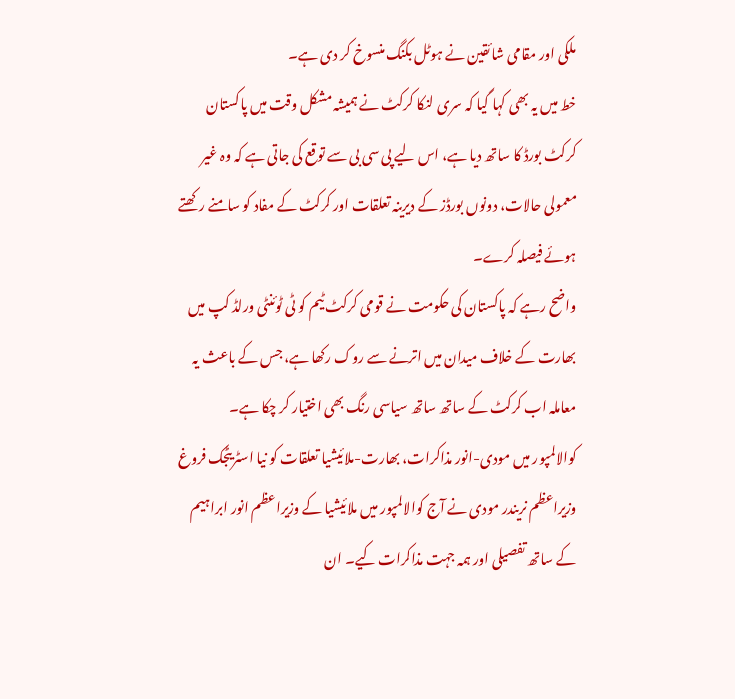ملکی اور مقامی شائقین نے ہوٹل بکنگ منسوخ کر دی ہے۔
خط میں یہ بھی کہا گیا کہ سری لنکا کرکٹ نے ہمیشہ مشکل وقت میں پاکستان کرکٹ بورڈ کا ساتھ دیا ہے، اس لیے پی سی بی سے توقع کی جاتی ہے کہ وہ غیر معمولی حالات، دونوں بورڈز کے دیرینہ تعلقات اور کرکٹ کے مفاد کو سامنے رکھتے ہوئے فیصلہ کرے۔
واضح رہے کہ پاکستان کی حکومت نے قومی کرکٹ ٹیم کو ٹی ٹوئنٹی ورلڈ کپ میں بھارت کے خلاف میدان میں اترنے سے روک رکھا ہے، جس کے باعث یہ معاملہ اب کرکٹ کے ساتھ ساتھ سیاسی رنگ بھی اختیار کر چکا ہے۔
کوالالمپور میں مودی-انور مذاکرات، بھارت-ملائیشیا تعلقات کو نیا اسٹریٹجک فروغ
وزیراعظم نریندر مودی نے آج کوالالمپور میں ملائیشیا کے وزیراعظم انور ابراہیم کے ساتھ تفصیلی اور ہمہ جہت مذاکرات کیے۔ ان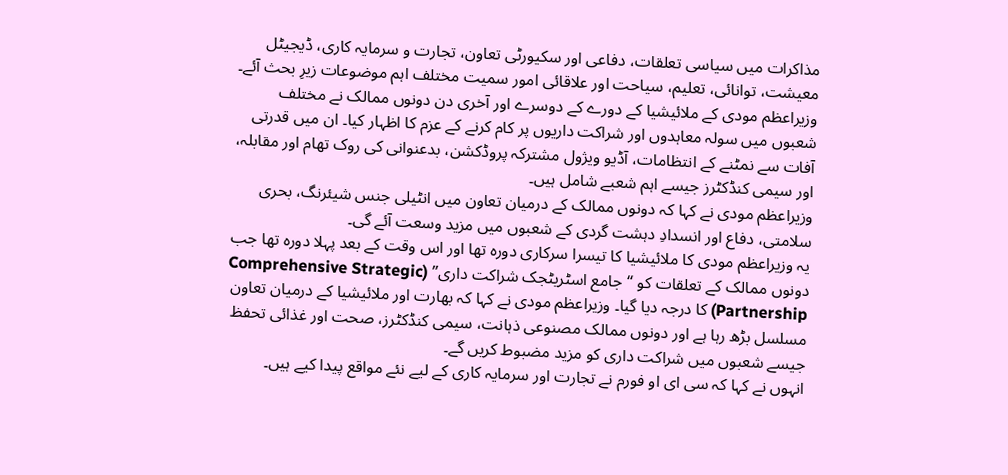مذاکرات میں سیاسی تعلقات، دفاعی اور سکیورٹی تعاون، تجارت و سرمایہ کاری، ڈیجیٹل معیشت، توانائی، تعلیم، سیاحت اور علاقائی امور سمیت مختلف اہم موضوعات زیرِ بحث آئے۔
وزیراعظم مودی کے ملائیشیا کے دورے کے دوسرے اور آخری دن دونوں ممالک نے مختلف شعبوں میں سولہ معاہدوں اور شراکت داریوں پر کام کرنے کے عزم کا اظہار کیا۔ ان میں قدرتی آفات سے نمٹنے کے انتظامات، آڈیو ویژول مشترکہ پروڈکشن، بدعنوانی کی روک تھام اور مقابلہ، اور سیمی کنڈکٹرز جیسے اہم شعبے شامل ہیں۔
وزیراعظم مودی نے کہا کہ دونوں ممالک کے درمیان تعاون میں انٹیلی جنس شیئرنگ، بحری سلامتی، دفاع اور انسدادِ دہشت گردی کے شعبوں میں مزید وسعت آئے گی۔
یہ وزیراعظم مودی کا ملائیشیا کا تیسرا سرکاری دورہ تھا اور اس وقت کے بعد پہلا دورہ تھا جب دونوں ممالک کے تعلقات کو “جامع اسٹریٹجک شراکت داری” (Comprehensive Strategic Partnership) کا درجہ دیا گیا۔ وزیراعظم مودی نے کہا کہ بھارت اور ملائیشیا کے درمیان تعاون مسلسل بڑھ رہا ہے اور دونوں ممالک مصنوعی ذہانت، سیمی کنڈکٹرز، صحت اور غذائی تحفظ جیسے شعبوں میں شراکت داری کو مزید مضبوط کریں گے۔
انہوں نے کہا کہ سی ای او فورم نے تجارت اور سرمایہ کاری کے لیے نئے مواقع پیدا کیے ہیں۔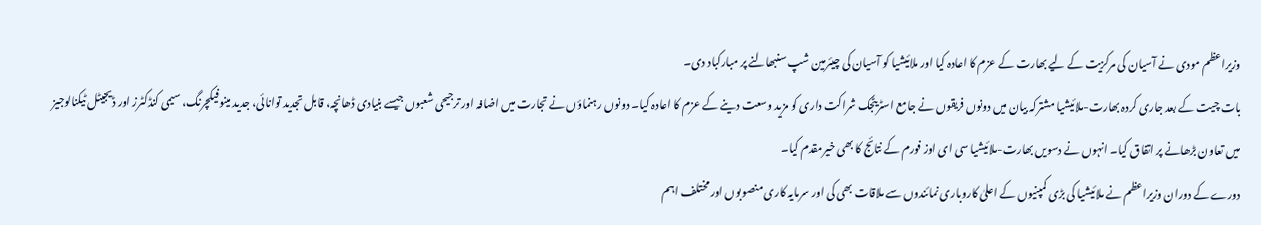وزیراعظم مودی نے آسیان کی مرکزیت کے لیے بھارت کے عزم کا اعادہ کیا اور ملائیشیا کو آسیان کی چیئرمین شپ سنبھالنے پر مبارکباد دی۔
بات چیت کے بعد جاری کردہ بھارت-ملائیشیا مشترکہ بیان میں دونوں فریقوں نے جامع اسٹریٹجک شراکت داری کو مزید وسعت دینے کے عزم کا اعادہ کیا۔ دونوں رہنماؤں نے تجارت میں اضافہ اور ترجیحی شعبوں جیسے بنیادی ڈھانچہ، قابل تجدید توانائی، جدید مینوفیکچرنگ، سیمی کنڈکٹرز اور ڈیجیٹل ٹیکنالوجیز میں تعاون بڑھانے پر اتفاق کیا۔ انہوں نے دسویں بھارت-ملائیشیا سی ای اوز فورم کے نتائج کا بھی خیرمقدم کیا۔
دورے کے دوران وزیراعظم نے ملائیشیا کی بڑی کمپنیوں کے اعلیٰ کاروباری نمائندوں سے ملاقات بھی کی اور سرمایہ کاری منصوبوں اور مختلف اہم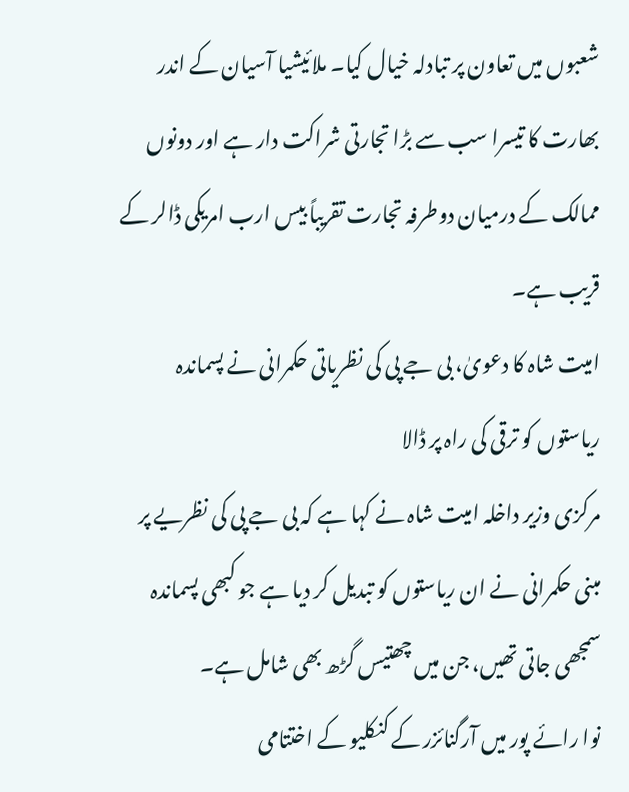شعبوں میں تعاون پر تبادلہ خیال کیا۔ ملائیشیا آسیان کے اندر بھارت کا تیسرا سب سے بڑا تجارتی شراکت دار ہے اور دونوں ممالک کے درمیان دوطرفہ تجارت تقریباً بیس ارب امریکی ڈالر کے قریب ہے۔
امیت شاہ کا دعویٰ، بی جے پی کی نظریاتی حکمرانی نے پسماندہ ریاستوں کو ترقی کی راہ پر ڈالا
مرکزی وزیر داخلہ امیت شاہ نے کہا ہے کہ بی جے پی کی نظریے پر مبنی حکمرانی نے ان ریاستوں کو تبدیل کر دیا ہے جو کبھی پسماندہ سمجھی جاتی تھیں، جن میں چھتیس گڑھ بھی شامل ہے۔
نوا رائے پور میں آرگنائزر کے کنکلیو کے اختتامی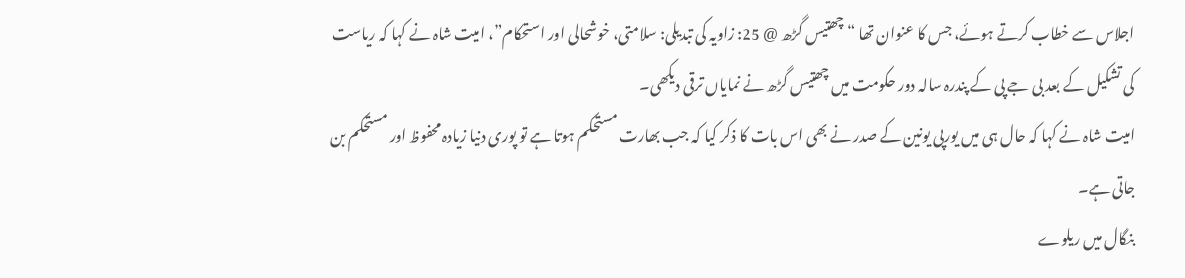اجلاس سے خطاب کرتے ہوئے، جس کا عنوان تھا “چھتیس گڑھ @ 25: زاویہ کی تبدیلی: سلامتی، خوشحالی اور استحکام”، امیت شاہ نے کہا کہ ریاست کی تشکیل کے بعد بی جے پی کے پندرہ سالہ دور حکومت میں چھتیس گڑھ نے نمایاں ترقی دیکھی۔
امیت شاہ نے کہا کہ حال ہی میں یورپی یونین کے صدر نے بھی اس بات کا ذکر کیا کہ جب بھارت مستحکم ہوتا ہے تو پوری دنیا زیادہ محفوظ اور مستحکم بن جاتی ہے۔
بنگال میں ریلوے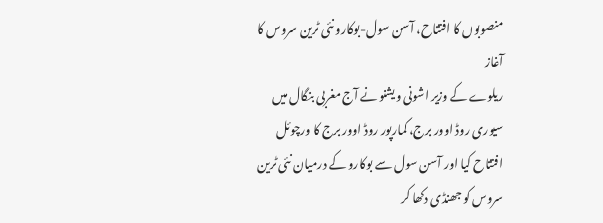منصوبوں کا افتتاح، آسن سول-بوکارو نئی ٹرین سروس کا آغاز
ریلوے کے وزیر اشونی ویشنو نے آج مغربی بنگال میں سیوری روڈ اوور برج، کمارپور روڈ اوور برج کا ورچوئل افتتاح کیا اور آسن سول سے بوکارو کے درمیان نئی ٹرین سروس کو جھنڈی دکھا کر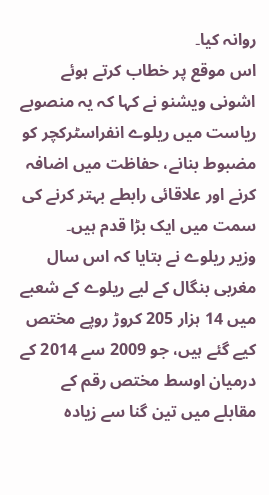روانہ کیا۔
اس موقع پر خطاب کرتے ہوئے اشونی ویشنو نے کہا کہ یہ منصوبے ریاست میں ریلوے انفراسٹرکچر کو مضبوط بنانے، حفاظت میں اضافہ کرنے اور علاقائی رابطے بہتر کرنے کی سمت میں ایک بڑا قدم ہیں۔
وزیر ریلوے نے بتایا کہ اس سال مغربی بنگال کے لیے ریلوے کے شعبے میں 14 ہزار 205 کروڑ روپے مختص کیے گئے ہیں، جو 2009 سے 2014 کے درمیان اوسط مختص رقم کے مقابلے میں تین گنا سے زیادہ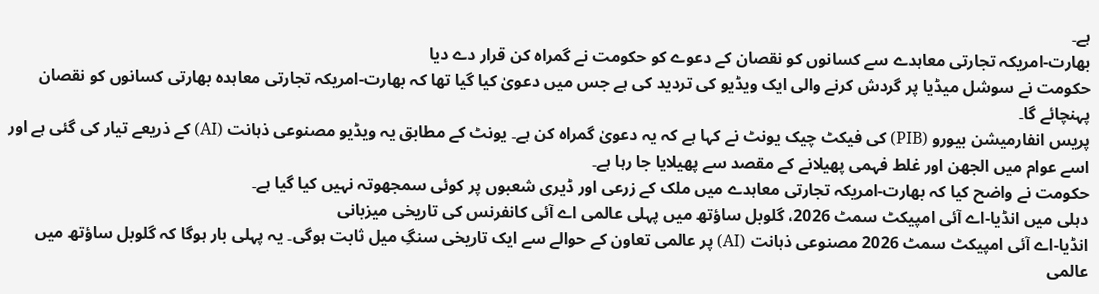ہے۔
بھارت-امریکہ تجارتی معاہدے سے کسانوں کو نقصان کے دعوے کو حکومت نے گمراہ کن قرار دے دیا
حکومت نے سوشل میڈیا پر گردش کرنے والی ایک ویڈیو کی تردید کی ہے جس میں دعویٰ کیا گیا تھا کہ بھارت-امریکہ تجارتی معاہدہ بھارتی کسانوں کو نقصان پہنچائے گا۔
پریس انفارمیشن بیورو (PIB) کی فیکٹ چیک یونٹ نے کہا ہے کہ یہ دعویٰ گمراہ کن ہے۔ یونٹ کے مطابق یہ ویڈیو مصنوعی ذہانت (AI) کے ذریعے تیار کی گئی ہے اور اسے عوام میں الجھن اور غلط فہمی پھیلانے کے مقصد سے پھیلایا جا رہا ہے۔
حکومت نے واضح کیا کہ بھارت-امریکہ تجارتی معاہدے میں ملک کے زرعی اور ڈیری شعبوں پر کوئی سمجھوتہ نہیں کیا گیا ہے۔
دہلی میں انڈیا-اے آئی امپیکٹ سمٹ 2026، گلوبل ساؤتھ میں پہلی عالمی اے آئی کانفرنس کی تاریخی میزبانی
انڈیا-اے آئی امپیکٹ سمٹ 2026 مصنوعی ذہانت (AI) پر عالمی تعاون کے حوالے سے ایک تاریخی سنگِ میل ثابت ہوگی۔ یہ پہلی بار ہوگا کہ گلوبل ساؤتھ میں عالمی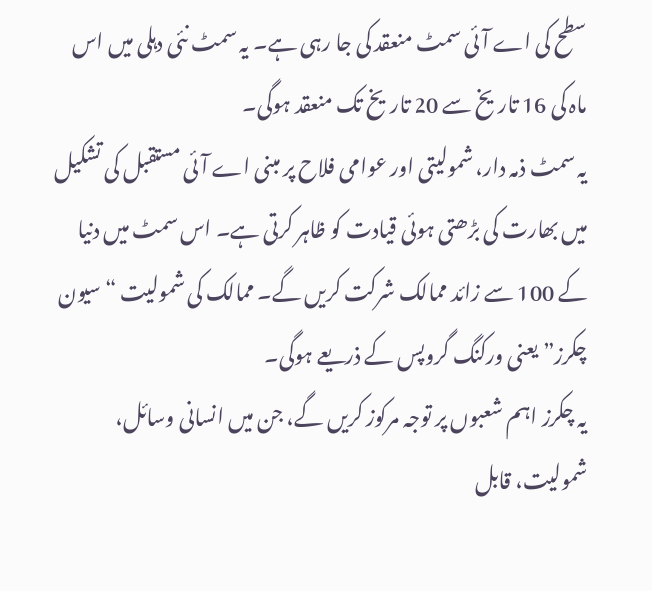سطح کی اے آئی سمٹ منعقد کی جا رہی ہے۔ یہ سمٹ نئی دہلی میں اس ماہ کی 16 تاریخ سے 20 تاریخ تک منعقد ہوگی۔
یہ سمٹ ذمہ دار، شمولیتی اور عوامی فلاح پر مبنی اے آئی مستقبل کی تشکیل میں بھارت کی بڑھتی ہوئی قیادت کو ظاہر کرتی ہے۔ اس سمٹ میں دنیا کے 100 سے زائد ممالک شرکت کریں گے۔ ممالک کی شمولیت “سیون چکرز” یعنی ورکنگ گروپس کے ذریعے ہوگی۔
یہ چکرز اہم شعبوں پر توجہ مرکوز کریں گے، جن میں انسانی وسائل، شمولیت، قابل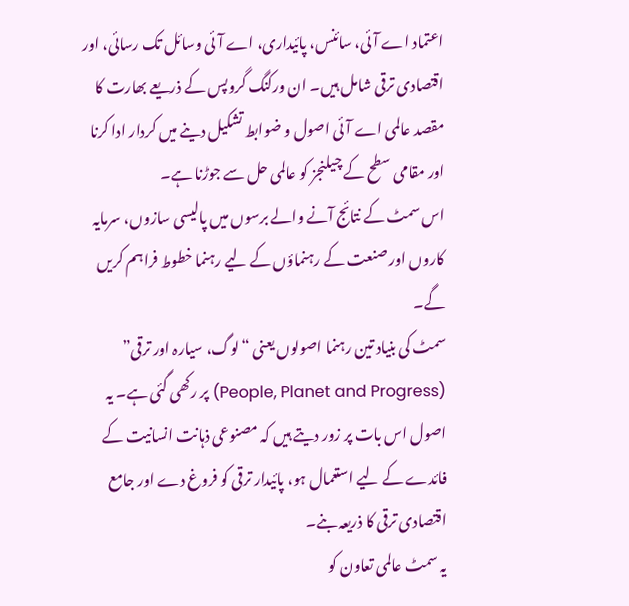اعتماد اے آئی، سائنس، پائیداری، اے آئی وسائل تک رسائی، اور اقتصادی ترقی شامل ہیں۔ ان ورکنگ گروپس کے ذریعے بھارت کا مقصد عالمی اے آئی اصول و ضوابط تشکیل دینے میں کردار ادا کرنا اور مقامی سطح کے چیلنجز کو عالمی حل سے جوڑنا ہے۔
اس سمٹ کے نتائج آنے والے برسوں میں پالیسی سازوں، سرمایہ کاروں اور صنعت کے رہنماؤں کے لیے رہنما خطوط فراہم کریں گے۔
سمٹ کی بنیاد تین رہنما اصولوں یعنی “لوگ، سیارہ اور ترقی” (People, Planet and Progress) پر رکھی گئی ہے۔ یہ اصول اس بات پر زور دیتے ہیں کہ مصنوعی ذہانت انسانیت کے فائدے کے لیے استعمال ہو، پائیدار ترقی کو فروغ دے اور جامع اقتصادی ترقی کا ذریعہ بنے۔
یہ سمٹ عالمی تعاون کو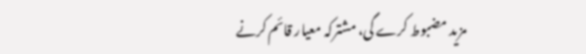مزید مضبوط کرے گی، مشترکہ معیار قائم کرنے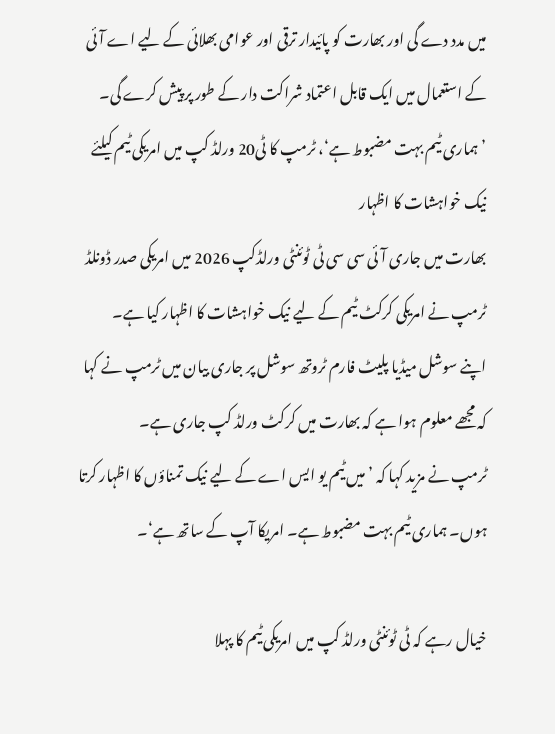میں مدد دے گی اور بھارت کو پائیدار ترقی اور عوامی بھلائی کے لیے اے آئی کے استعمال میں ایک قابل اعتماد شراکت دار کے طور پر پیش کرے گی۔
’ہماری ٹیم بہت مضبوط ہے‘، ٹرمپ کا ٹی20 ورلڈ کپ میں امریکی ٹیم کیلئے نیک خواہشات کا اظہار
بھارت میں جاری آئی سی سی ٹی ٹوئنٹی ورلڈکپ 2026 میں امریکی صدر ڈونلڈ ٹرمپ نے امریکی کرکٹ ٹیم کے لیے نیک خواہشات کا اظہار کیا ہے۔
اپنے سوشل میڈیا پلیٹ فارم ٹروتھ سوشل پر جاری بیان میں ٹرمپ نے کہا کہ مجھے معلوم ہوا ہے کہ بھارت میں کرکٹ ورلڈ کپ جاری ہے۔
ٹرمپ نے مزید کہا کہ ’میں ٹیم یو ایس اے کے لیے نیک تمناؤں کا اظہار کرتا ہوں۔ ہماری ٹیم بہت مضبوط ہے۔ امریکا آپ کے ساتھ ہے‘۔

خیال رہے کہ ٹی ٹوئنٹی ورلڈ کپ میں امریکی ٹیم کا پہلا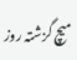میچ گزشتہ روز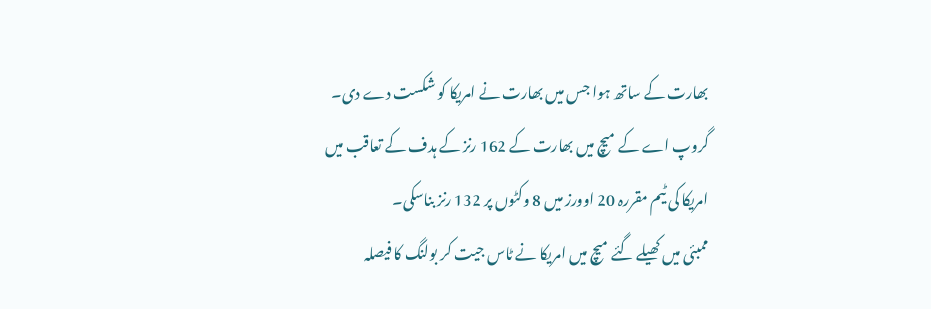بھارت کے ساتھ ہوا جس میں بھارت نے امریکا کو شکست دے دی۔
گروپ اے کے میچ میں بھارت کے 162 رنز کے ہدف کے تعاقب میں امریکا کی ٹیم مقررہ 20 اوورز میں 8 وکٹوں پر 132 رنز بناسکی۔
ممبئی میں کھیلے گئے میچ میں امریکا نے ٹاس جیت کر بولنگ کا فیصلہ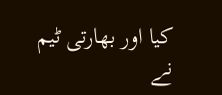کیا اور بھارتی ٹیم نے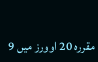مقررہ 20 اوورز میں 9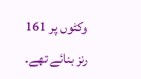وکٹوں پر 161 رنز بنائے تھے۔